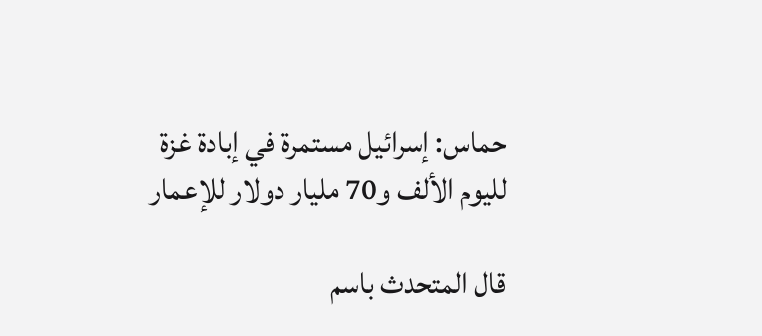حماس: إسرائيل مستمرة في إبادة غزة لليوم الألف و70 مليار دولار للإعمار

قال المتحدث باسم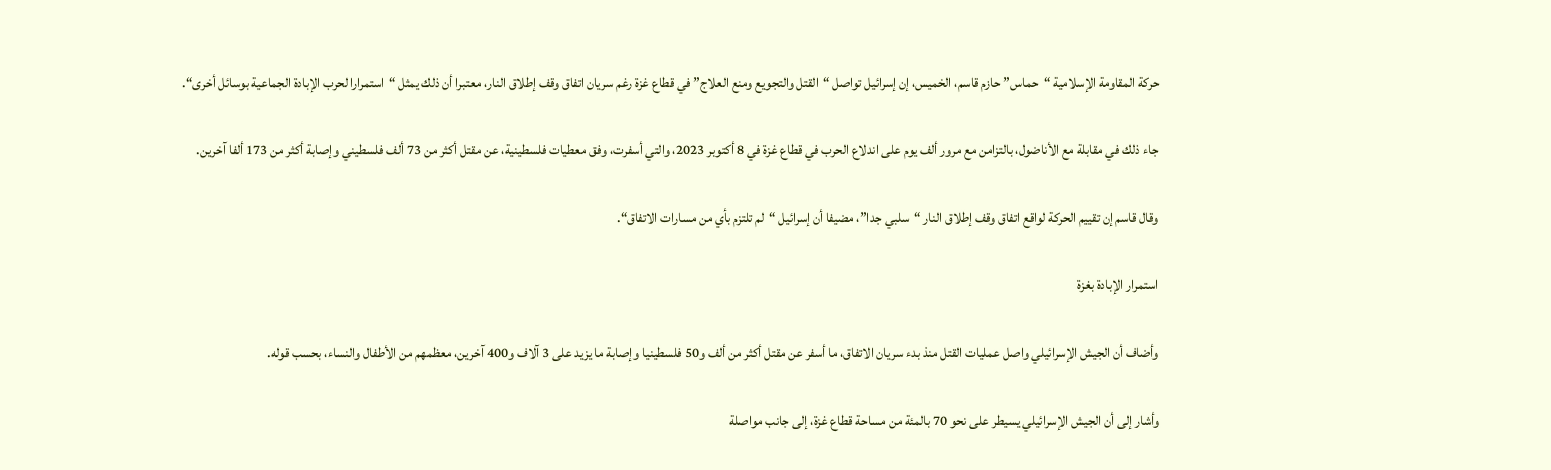حركة المقاومة الإسلامية “حماس” حازم قاسم، الخميس، إن إسرائيل تواصل “القتل والتجويع ومنع العلاج” في قطاع غزة رغم سريان اتفاق وقف إطلاق النار، معتبرا أن ذلك يمثل “استمرارا لحرب الإبادة الجماعية بوسائل أخرى“.

جاء ذلك في مقابلة مع الأناضول، بالتزامن مع مرور ألف يوم على اندلاع الحرب في قطاع غزة في 8 أكتوبر 2023، والتي أسفرت، وفق معطيات فلسطينية، عن مقتل أكثر من 73 ألف فلسطيني وإصابة أكثر من 173 ألفا آخرين.

وقال قاسم إن تقييم الحركة لواقع اتفاق وقف إطلاق النار “سلبي جدا”، مضيفا أن إسرائيل “لم تلتزم بأي من مسارات الاتفاق“.

استمرار الإبادة بغزة

وأضاف أن الجيش الإسرائيلي واصل عمليات القتل منذ بدء سريان الاتفاق، ما أسفر عن مقتل أكثر من ألف و50 فلسطينيا وإصابة ما يزيد على 3 آلاف و400 آخرين، معظمهم من الأطفال والنساء، بحسب قوله.

وأشار إلى أن الجيش الإسرائيلي يسيطر على نحو 70 بالمئة من مساحة قطاع غزة، إلى جانب مواصلة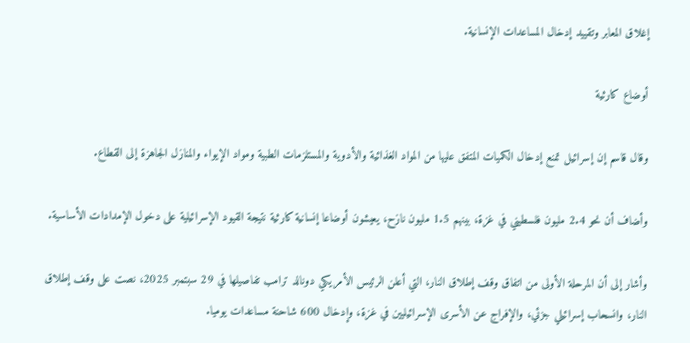إغلاق المعابر وتقييد إدخال المساعدات الإنسانية.

أوضاع كارثية

وقال قاسم إن إسرائيل تمنع إدخال الكميات المتفق عليها من المواد الغذائية والأدوية والمستلزمات الطبية ومواد الإيواء والمنازل الجاهزة إلى القطاع.

وأضاف أن نحو 2.4 مليون فلسطيني في غزة، بينهم 1.5 مليون نازح، يعيشون أوضاعا إنسانية كارثية نتيجة القيود الإسرائيلية على دخول الإمدادات الأساسية.

وأشار إلى أن المرحلة الأولى من اتفاق وقف إطلاق النار، التي أعلن الرئيس الأمريكي دونالد ترامب تفاصيلها في 29 سبتمبر 2025، نصت على وقف إطلاق النار، وانسحاب إسرائيلي جزئي، والإفراج عن الأسرى الإسرائيليين في غزة، وإدخال 600 شاحنة مساعدات يوميا.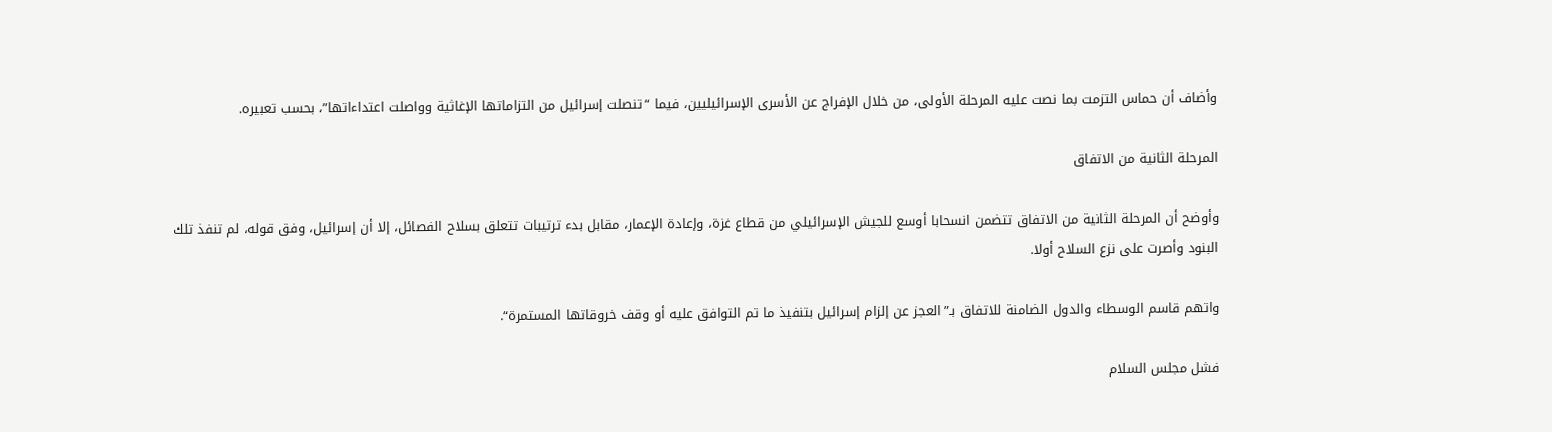وأضاف أن حماس التزمت بما نصت عليه المرحلة الأولى، من خلال الإفراج عن الأسرى الإسرائيليين، فيما “تنصلت إسرائيل من التزاماتها الإغاثية وواصلت اعتداءاتها”، بحسب تعبيره.

المرحلة الثانية من الاتفاق

وأوضح أن المرحلة الثانية من الاتفاق تتضمن انسحابا أوسع للجيش الإسرائيلي من قطاع غزة، وإعادة الإعمار، مقابل بدء ترتيبات تتعلق بسلاح الفصائل، إلا أن إسرائيل، وفق قوله، لم تنفذ تلك البنود وأصرت على نزع السلاح أولا.

واتهم قاسم الوسطاء والدول الضامنة للاتفاق بـ”العجز عن إلزام إسرائيل بتنفيذ ما تم التوافق عليه أو وقف خروقاتها المستمرة“.

فشل مجلس السلام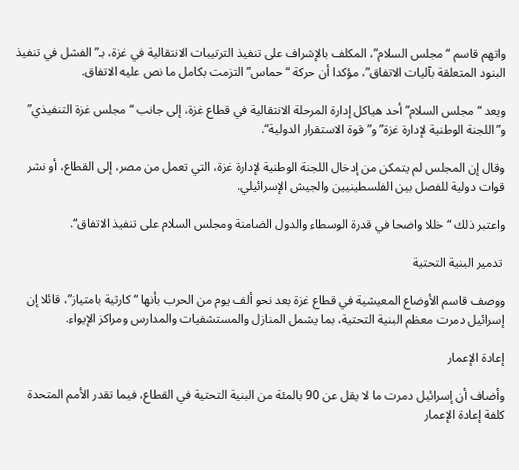واتهم قاسم “مجلس السلام”، المكلف بالإشراف على تنفيذ الترتيبات الانتقالية في غزة، بـ”الفشل في تنفيذ البنود المتعلقة بآليات الاتفاق”، مؤكدا أن حركة “حماس” التزمت بكامل ما نص عليه الاتفاق.

ويعد “مجلس السلام” أحد هياكل إدارة المرحلة الانتقالية في قطاع غزة، إلى جانب “مجلس غزة التنفيذي” و”اللجنة الوطنية لإدارة غزة” و”قوة الاستقرار الدولية“.

وقال إن المجلس لم يتمكن من إدخال اللجنة الوطنية لإدارة غزة، التي تعمل من مصر، إلى القطاع، أو نشر قوات دولية للفصل بين الفلسطينيين والجيش الإسرائيلي.

واعتبر ذلك “خللا واضحا في قدرة الوسطاء والدول الضامنة ومجلس السلام على تنفيذ الاتفاق“.

 تدمير البنية التحتية

ووصف قاسم الأوضاع المعيشية في قطاع غزة بعد نحو ألف يوم من الحرب بأنها “كارثية بامتياز”، قائلا إن إسرائيل دمرت معظم البنية التحتية، بما يشمل المنازل والمستشفيات والمدارس ومراكز الإيواء.

إعادة الإعمار

وأضاف أن إسرائيل دمرت ما لا يقل عن 90 بالمئة من البنية التحتية في القطاع، فيما تقدر الأمم المتحدة كلفة إعادة الإعمار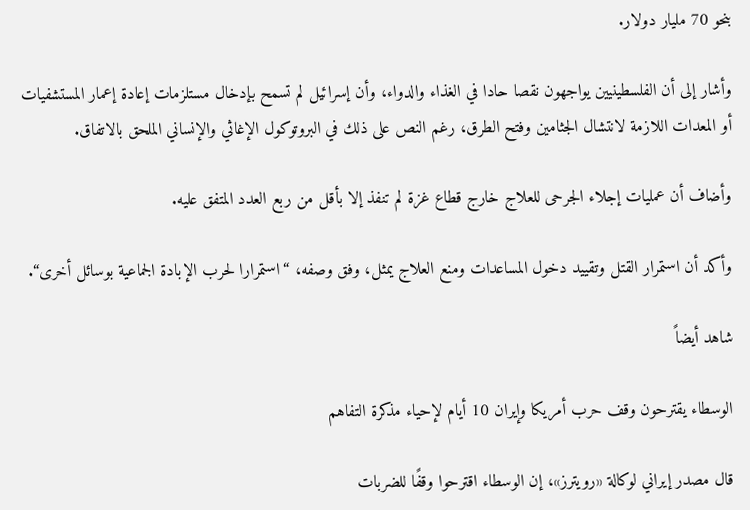بنحو 70 مليار دولار.

وأشار إلى أن الفلسطينيين يواجهون نقصا حادا في الغذاء والدواء، وأن إسرائيل لم تسمح بإدخال مستلزمات إعادة إعمار المستشفيات أو المعدات اللازمة لانتشال الجثامين وفتح الطرق، رغم النص على ذلك في البروتوكول الإغاثي والإنساني الملحق بالاتفاق.

وأضاف أن عمليات إجلاء الجرحى للعلاج خارج قطاع غزة لم تنفذ إلا بأقل من ربع العدد المتفق عليه.

وأكد أن استمرار القتل وتقييد دخول المساعدات ومنع العلاج يمثل، وفق وصفه، “استمرارا لحرب الإبادة الجماعية بوسائل أخرى“.

شاهد أيضاً

الوسطاء يقترحون وقف حرب أمريكا وإيران 10 أيام لإحياء مذكرة التفاهم

قال مصدر إيراني لوكالة «رويترز»، إن الوسطاء اقترحوا وقفًا للضربات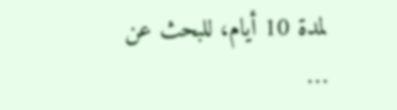لمدة 10 أيام، للبحث عن …